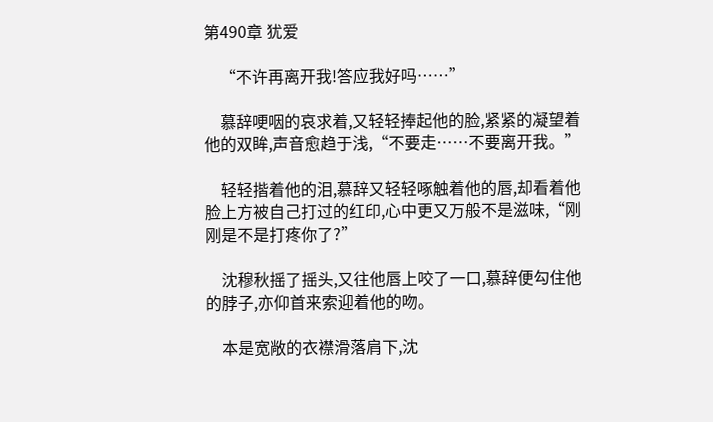第490章 犹爱

    “不许再离开我!答应我好吗……”

    慕辞哽咽的哀求着,又轻轻捧起他的脸,紧紧的凝望着他的双眸,声音愈趋于浅,“不要走……不要离开我。”

    轻轻揩着他的泪,慕辞又轻轻啄触着他的唇,却看着他脸上方被自己打过的红印,心中更又万般不是滋味,“刚刚是不是打疼你了?”

    沈穆秋摇了摇头,又往他唇上咬了一口,慕辞便勾住他的脖子,亦仰首来索迎着他的吻。

    本是宽敞的衣襟滑落肩下,沈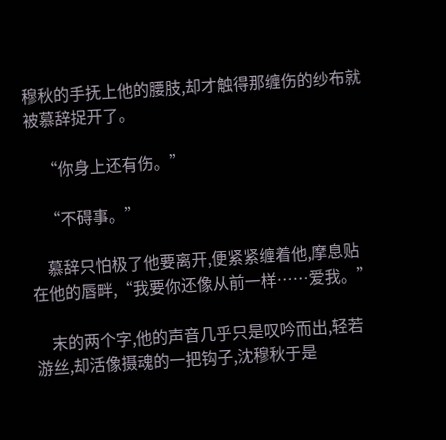穆秋的手抚上他的腰肢,却才触得那缠伤的纱布就被慕辞捉开了。

    “你身上还有伤。”

    “不碍事。”

    慕辞只怕极了他要离开,便紧紧缠着他,摩息贴在他的唇畔,“我要你还像从前一样……爱我。”

    末的两个字,他的声音几乎只是叹吟而出,轻若游丝,却活像摄魂的一把钩子,沈穆秋于是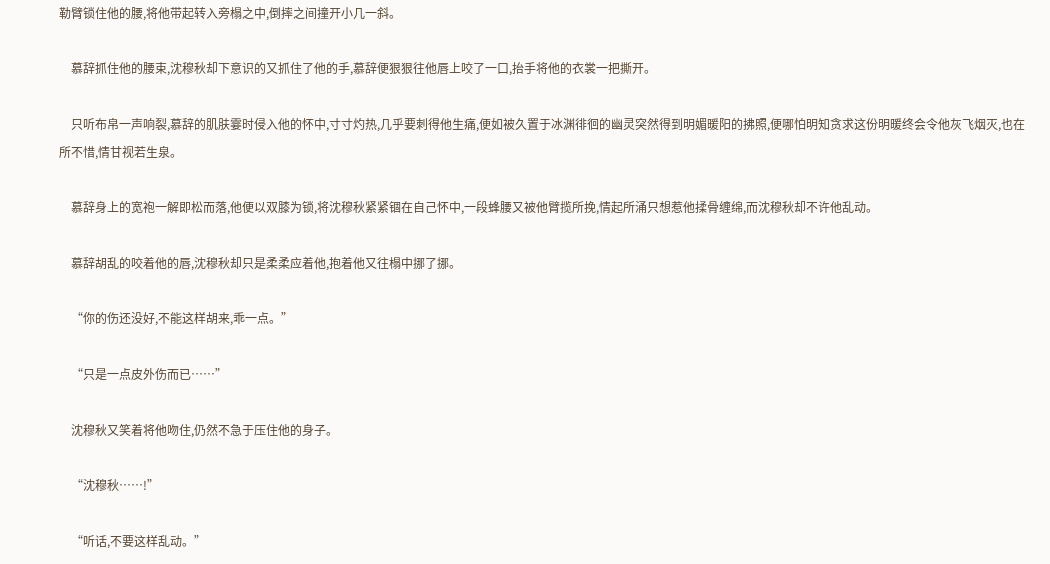勒臂锁住他的腰,将他带起转入旁榻之中,倒摔之间撞开小几一斜。

    慕辞抓住他的腰束,沈穆秋却下意识的又抓住了他的手,慕辞便狠狠往他唇上咬了一口,抬手将他的衣裳一把撕开。

    只听布帛一声响裂,慕辞的肌肤霎时侵入他的怀中,寸寸灼热,几乎要刺得他生痛,便如被久置于冰渊徘徊的幽灵突然得到明媚暖阳的拂照,便哪怕明知贪求这份明暖终会令他灰飞烟灭,也在所不惜,情甘视若生泉。

    慕辞身上的宽袍一解即松而落,他便以双膝为锁,将沈穆秋紧紧锢在自己怀中,一段蜂腰又被他臂揽所挽,情起所涌只想惹他揉骨缠绵,而沈穆秋却不许他乱动。

    慕辞胡乱的咬着他的唇,沈穆秋却只是柔柔应着他,抱着他又往榻中挪了挪。

    “你的伤还没好,不能这样胡来,乖一点。”

    “只是一点皮外伤而已……”

    沈穆秋又笑着将他吻住,仍然不急于压住他的身子。

    “沈穆秋……!”

    “听话,不要这样乱动。”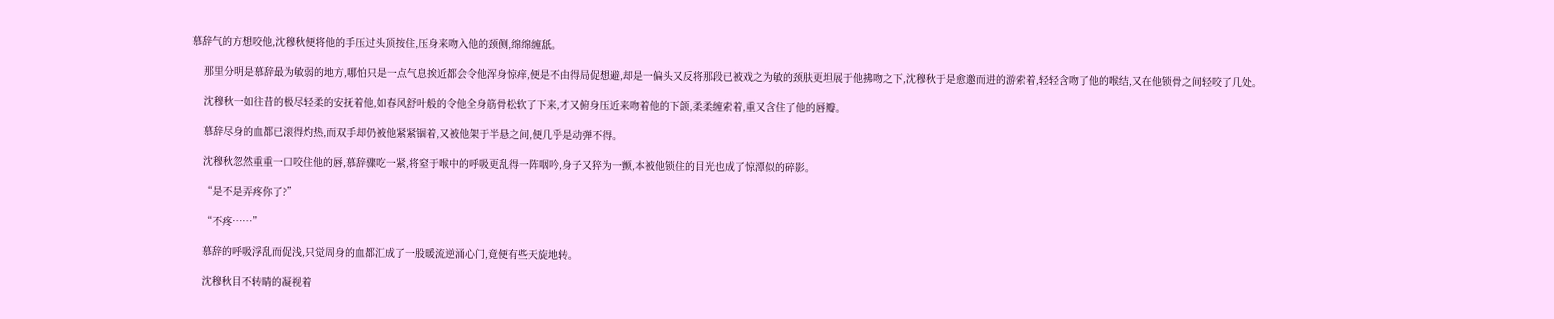慕辞气的方想咬他,沈穆秋便将他的手压过头顶按住,压身来吻入他的颈侧,绵绵缠舐。

    那里分明是慕辞最为敏弱的地方,哪怕只是一点气息挨近都会令他浑身惊痒,便是不由得局促想避,却是一偏头又反将那段已被戏之为敏的颈肤更坦展于他拂吻之下,沈穆秋于是愈邀而进的游索着,轻轻含吻了他的喉结,又在他锁骨之间轻咬了几处。

    沈穆秋一如往昔的极尽轻柔的安抚着他,如春风舒叶般的令他全身筋骨松软了下来,才又俯身压近来吻着他的下颌,柔柔缠索着,重又含住了他的唇瓣。

    慕辞尽身的血都已滚得灼热,而双手却仍被他紧紧锢着,又被他架于半悬之间,便几乎是动弹不得。

    沈穆秋忽然重重一口咬住他的唇,慕辞骤吃一紧,将窒于喉中的呼吸更乱得一阵咽吟,身子又猝为一颤,本被他锁住的目光也成了惊潭似的碎影。

    “是不是弄疼你了?”

    “不疼……”

    慕辞的呼吸浮乱而促浅,只觉周身的血都汇成了一股暖流逆涌心门,竟便有些天旋地转。

    沈穆秋目不转睛的凝视着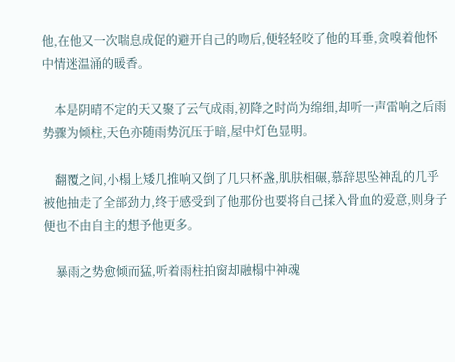他,在他又一次喘息成促的避开自己的吻后,便轻轻咬了他的耳垂,贪嗅着他怀中情迷温涌的暖香。

    本是阴晴不定的天又聚了云气成雨,初降之时尚为绵细,却听一声雷响之后雨势骤为倾柱,天色亦随雨势沉压于暗,屋中灯色显明。

    翻覆之间,小榻上矮几推响又倒了几只杯盏,肌肤相碾,慕辞思坠神乱的几乎被他抽走了全部劲力,终于感受到了他那份也要将自己揉入骨血的爱意,则身子便也不由自主的想予他更多。

    暴雨之势愈倾而猛,听着雨柱拍窗却融榻中神魂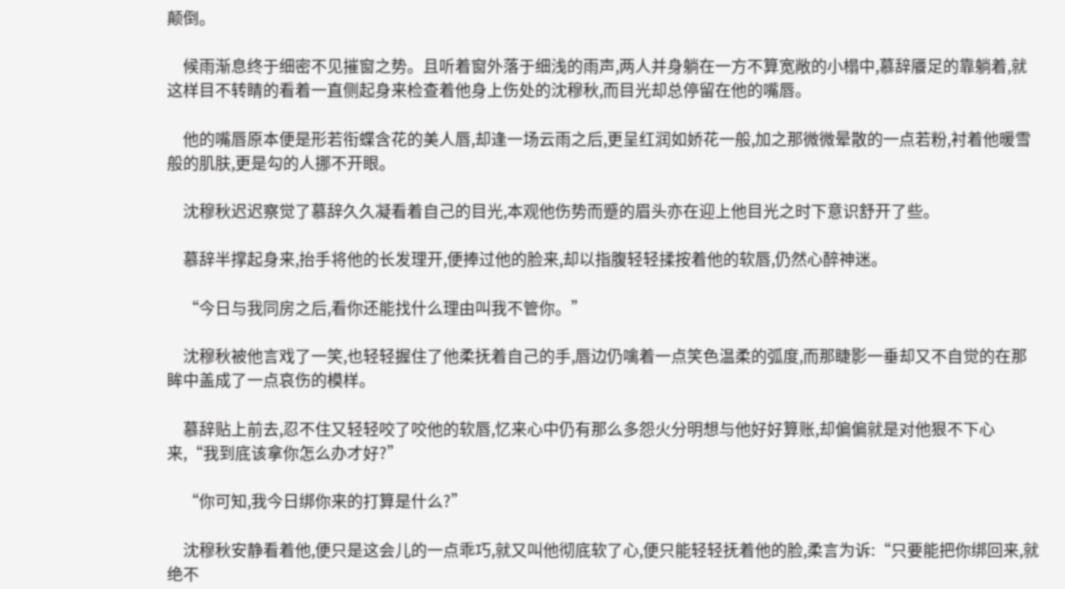颠倒。

    候雨渐息终于细密不见摧窗之势。且听着窗外落于细浅的雨声,两人并身躺在一方不算宽敞的小榻中,慕辞餍足的靠躺着,就这样目不转睛的看着一直侧起身来检查着他身上伤处的沈穆秋,而目光却总停留在他的嘴唇。

    他的嘴唇原本便是形若衔蝶含花的美人唇,却逢一场云雨之后,更呈红润如娇花一般,加之那微微晕散的一点若粉,衬着他暖雪般的肌肤,更是勾的人挪不开眼。

    沈穆秋迟迟察觉了慕辞久久凝看着自己的目光,本观他伤势而蹙的眉头亦在迎上他目光之时下意识舒开了些。

    慕辞半撑起身来,抬手将他的长发理开,便捧过他的脸来,却以指腹轻轻揉按着他的软唇,仍然心醉神迷。

    “今日与我同房之后,看你还能找什么理由叫我不管你。”

    沈穆秋被他言戏了一笑,也轻轻握住了他柔抚着自己的手,唇边仍噙着一点笑色温柔的弧度,而那睫影一垂却又不自觉的在那眸中盖成了一点哀伤的模样。

    慕辞贴上前去,忍不住又轻轻咬了咬他的软唇,忆来心中仍有那么多怨火分明想与他好好算账,却偏偏就是对他狠不下心来,“我到底该拿你怎么办才好?”

    “你可知,我今日绑你来的打算是什么?”

    沈穆秋安静看着他,便只是这会儿的一点乖巧,就又叫他彻底软了心,便只能轻轻抚着他的脸,柔言为诉:“只要能把你绑回来,就绝不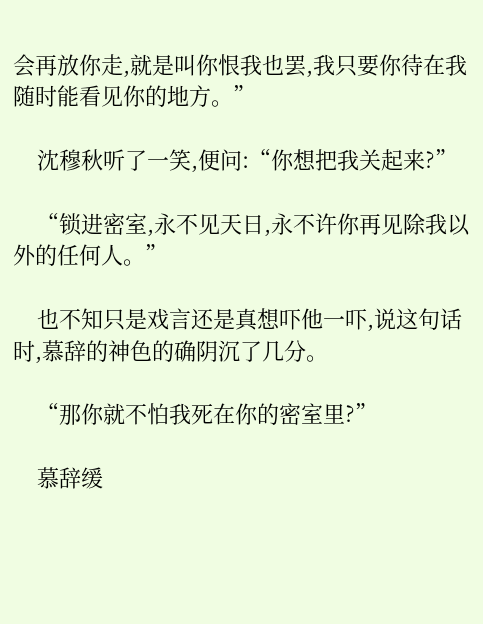会再放你走,就是叫你恨我也罢,我只要你待在我随时能看见你的地方。”

    沈穆秋听了一笑,便问:“你想把我关起来?”

    “锁进密室,永不见天日,永不许你再见除我以外的任何人。”

    也不知只是戏言还是真想吓他一吓,说这句话时,慕辞的神色的确阴沉了几分。

    “那你就不怕我死在你的密室里?”

    慕辞缓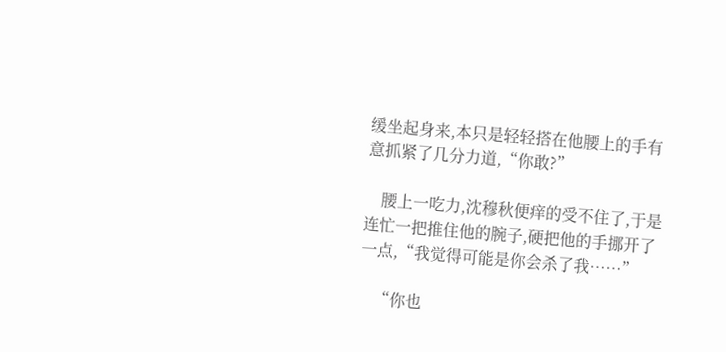缓坐起身来,本只是轻轻搭在他腰上的手有意抓紧了几分力道,“你敢?”

    腰上一吃力,沈穆秋便痒的受不住了,于是连忙一把推住他的腕子,硬把他的手挪开了一点,“我觉得可能是你会杀了我……”

    “你也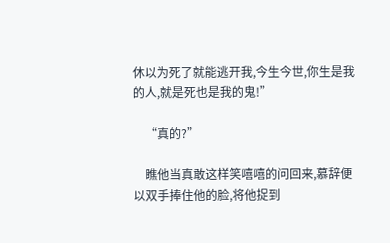休以为死了就能逃开我,今生今世,你生是我的人,就是死也是我的鬼!”

    “真的?”

    瞧他当真敢这样笑嘻嘻的问回来,慕辞便以双手捧住他的脸,将他捉到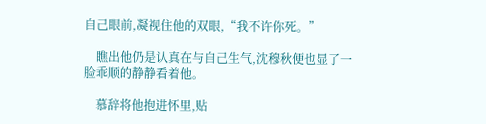自己眼前,凝视住他的双眼,“我不许你死。”

    瞧出他仍是认真在与自己生气,沈穆秋便也显了一脸乖顺的静静看着他。

    慕辞将他抱进怀里,贴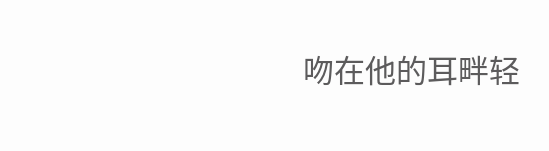吻在他的耳畔轻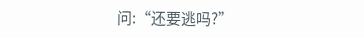问:“还要逃吗?”